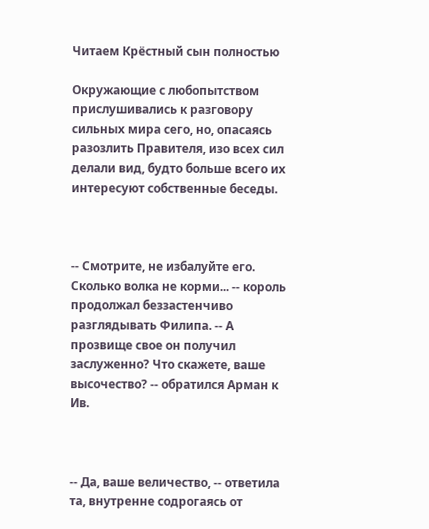Читаем Крёстный сын полностью

Окружающие с любопытством прислушивались к разговору сильных мира сего, но, опасаясь разозлить Правителя, изо всех сил делали вид, будто больше всего их интересуют собственные беседы.



-- Смотрите, не избалуйте его. Сколько волка не корми... -- король продолжал беззастенчиво разглядывать Филипа. -- А прозвище свое он получил заслуженно? Что скажете, ваше высочество? -- обратился Арман к Ив.



-- Да, ваше величество, -- ответила та, внутренне содрогаясь от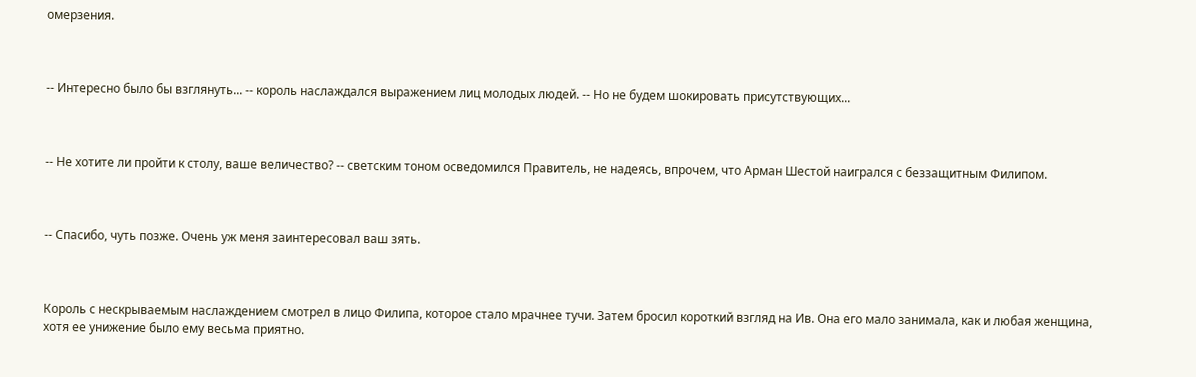омерзения.



-- Интересно было бы взглянуть... -- король наслаждался выражением лиц молодых людей. -- Но не будем шокировать присутствующих...



-- Не хотите ли пройти к столу, ваше величество? -- светским тоном осведомился Правитель, не надеясь, впрочем, что Арман Шестой наигрался с беззащитным Филипом.



-- Спасибо, чуть позже. Очень уж меня заинтересовал ваш зять.



Король с нескрываемым наслаждением смотрел в лицо Филипа, которое стало мрачнее тучи. Затем бросил короткий взгляд на Ив. Она его мало занимала, как и любая женщина, хотя ее унижение было ему весьма приятно.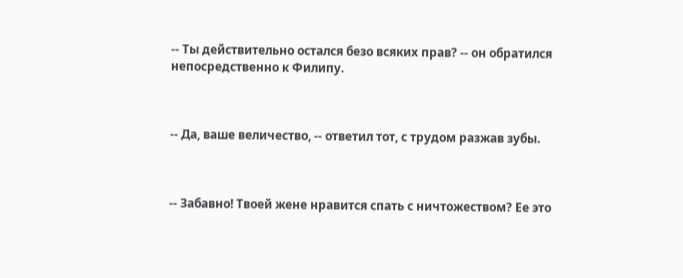-- Ты действительно остался безо всяких прав? -- он обратился непосредственно к Филипу.



-- Да, ваше величество, -- ответил тот, с трудом разжав зубы.



-- Забавно! Твоей жене нравится спать с ничтожеством? Ее это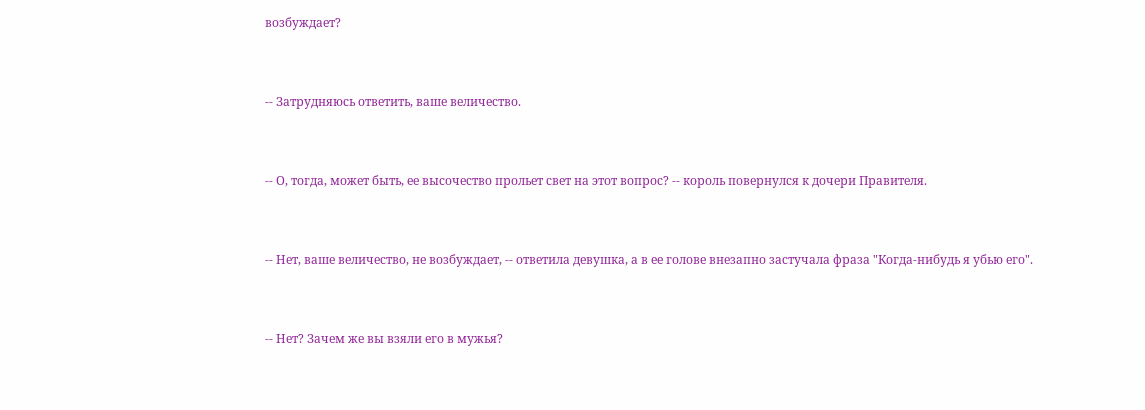возбуждает?



-- Затрудняюсь ответить, ваше величество.



-- О, тогда, может быть, ее высочество прольет свет на этот вопрос? -- король повернулся к дочери Правителя.



-- Нет, ваше величество, не возбуждает, -- ответила девушка, а в ее голове внезапно застучала фраза "Когда-нибудь я убью его".



-- Нет? Зачем же вы взяли его в мужья?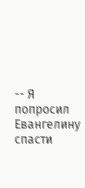-- Я попросил Евангелину спасти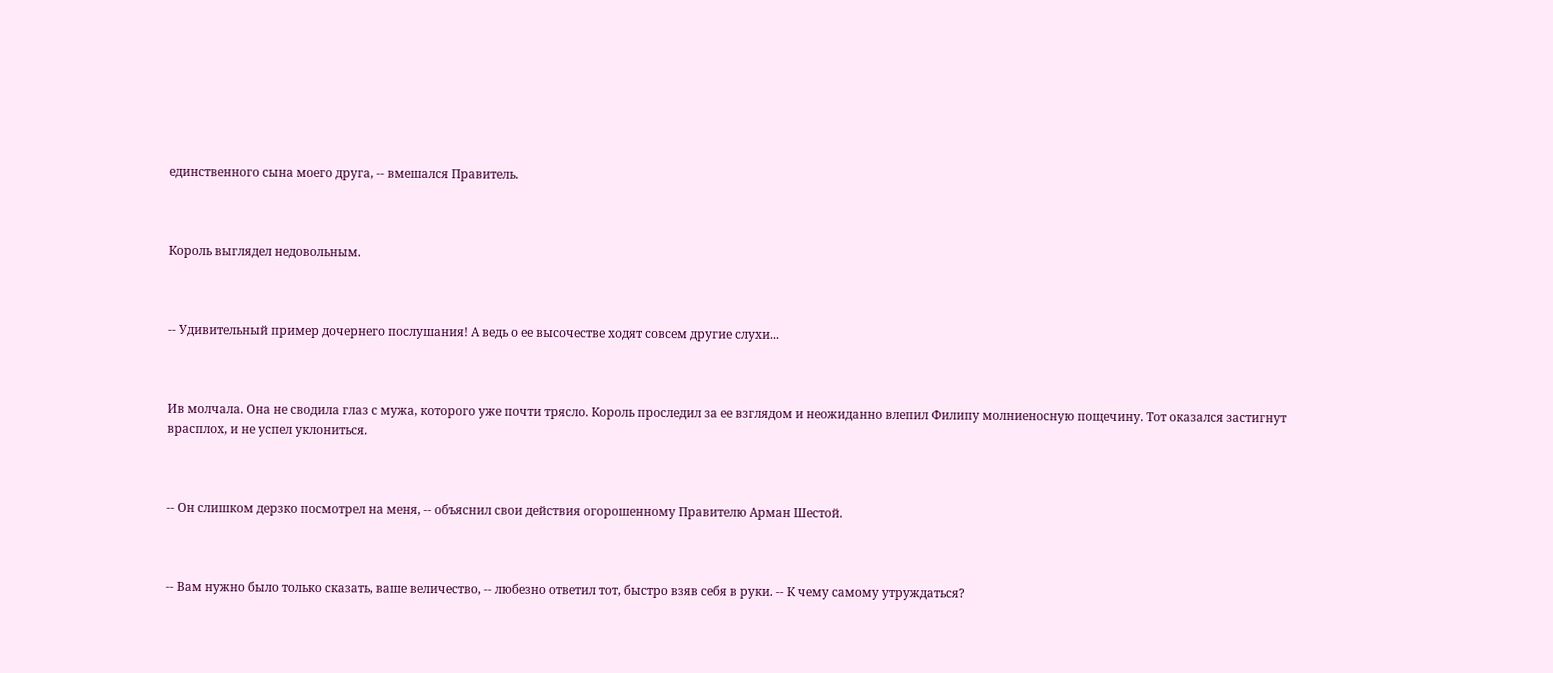единственного сына моего друга, -- вмешался Правитель.



Король выглядел недовольным.



-- Удивительный пример дочернего послушания! А ведь о ее высочестве ходят совсем другие слухи...



Ив молчала. Она не сводила глаз с мужа, которого уже почти трясло. Король проследил за ее взглядом и неожиданно влепил Филипу молниеносную пощечину. Тот оказался застигнут врасплох, и не успел уклониться.



-- Он слишком дерзко посмотрел на меня, -- объяснил свои действия огорошенному Правителю Арман Шестой.



-- Вам нужно было только сказать, ваше величество, -- любезно ответил тот, быстро взяв себя в руки. -- К чему самому утруждаться?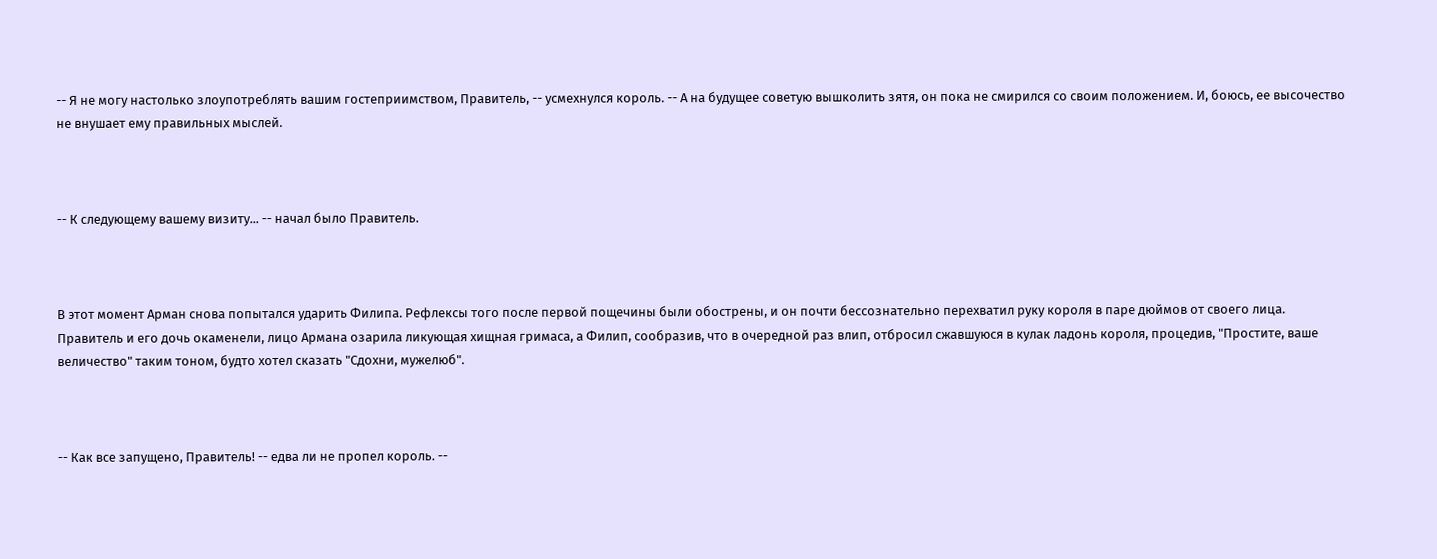-- Я не могу настолько злоупотреблять вашим гостеприимством, Правитель, -- усмехнулся король. -- А на будущее советую вышколить зятя, он пока не смирился со своим положением. И, боюсь, ее высочество не внушает ему правильных мыслей.



-- К следующему вашему визиту... -- начал было Правитель.



В этот момент Арман снова попытался ударить Филипа. Рефлексы того после первой пощечины были обострены, и он почти бессознательно перехватил руку короля в паре дюймов от своего лица. Правитель и его дочь окаменели, лицо Армана озарила ликующая хищная гримаса, а Филип, сообразив, что в очередной раз влип, отбросил сжавшуюся в кулак ладонь короля, процедив, "Простите, ваше величество" таким тоном, будто хотел сказать "Сдохни, мужелюб".



-- Как все запущено, Правитель! -- едва ли не пропел король. --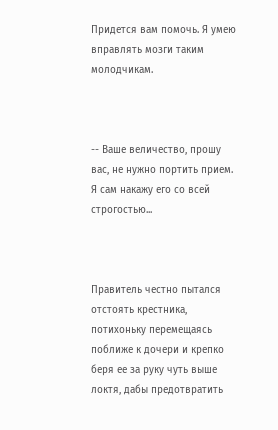Придется вам помочь. Я умею вправлять мозги таким молодчикам.



-- Ваше величество, прошу вас, не нужно портить прием. Я сам накажу его со всей строгостью...



Правитель честно пытался отстоять крестника, потихоньку перемещаясь поближе к дочери и крепко беря ее за руку чуть выше локтя, дабы предотвратить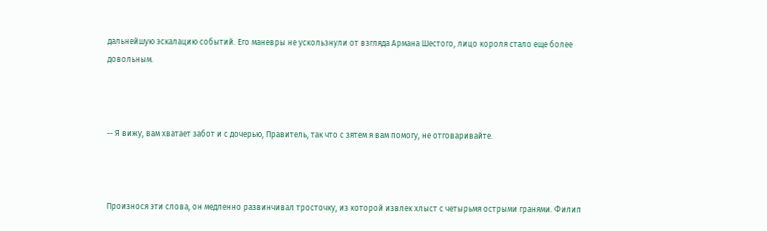дальнейшую эскалацию событий. Его маневры не ускользнули от взгляда Армана Шестого, лицо короля стало еще более довольным.



-- Я вижу, вам хватает забот и с дочерью, Правитель, так что с зятем я вам помогу, не отговаривайте.



Произнося эти слова, он медленно развинчивал тросточку, из которой извлек хлыст с четырьмя острыми гранями. Филип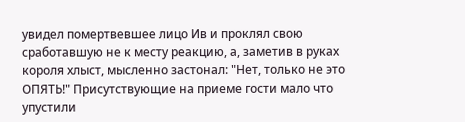увидел помертвевшее лицо Ив и проклял свою сработавшую не к месту реакцию, а, заметив в руках короля хлыст, мысленно застонал: "Нет, только не это ОПЯТЬ!" Присутствующие на приеме гости мало что упустили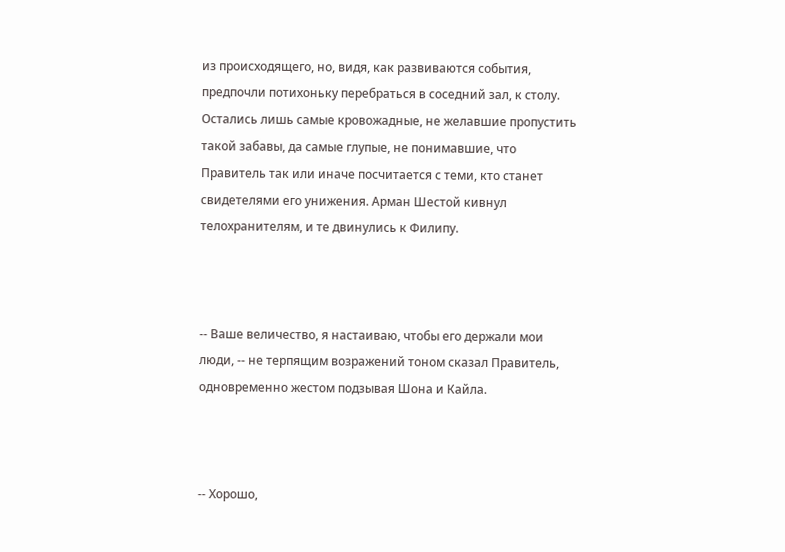из происходящего, но, видя, как развиваются события, предпочли потихоньку перебраться в соседний зал, к столу. Остались лишь самые кровожадные, не желавшие пропустить такой забавы, да самые глупые, не понимавшие, что Правитель так или иначе посчитается с теми, кто станет свидетелями его унижения. Арман Шестой кивнул телохранителям, и те двинулись к Филипу.



-- Ваше величество, я настаиваю, чтобы его держали мои люди, -- не терпящим возражений тоном сказал Правитель, одновременно жестом подзывая Шона и Кайла.



-- Хорошо,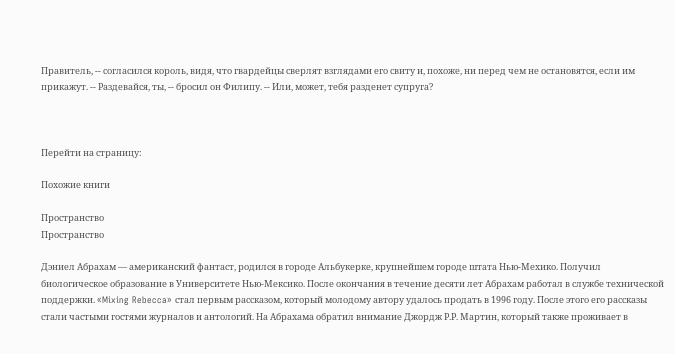Правитель, -- согласился король, видя, что гвардейцы сверлят взглядами его свиту и, похоже, ни перед чем не остановятся, если им прикажут. -- Раздевайся, ты, -- бросил он Филипу. -- Или, может, тебя разденет супруга?



Перейти на страницу:

Похожие книги

Пространство
Пространство

Дэниел Абрахам — американский фантаст, родился в городе Альбукерке, крупнейшем городе штата Нью-Мехико. Получил биологическое образование в Университете Нью-Мексико. После окончания в течение десяти лет Абрахам работал в службе технической поддержки. «Mixing Rebecca» стал первым рассказом, который молодому автору удалось продать в 1996 году. После этого его рассказы стали частыми гостями журналов и антологий. На Абрахама обратил внимание Джордж Р.Р. Мартин, который также проживает в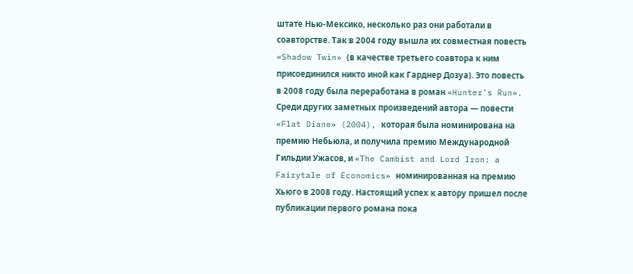штате Нью-Мексико, несколько раз они работали в соавторстве. Так в 2004 году вышла их совместная повесть «Shadow Twin» (в качестве третьего соавтора к ним присоединился никто иной как Гарднер Дозуа). Это повесть в 2008 году была переработана в роман «Hunter's Run». Среди других заметных произведений автора — повести «Flat Diane» (2004), которая была номинирована на премию Небьюла, и получила премию Международной Гильдии Ужасов, и «The Cambist and Lord Iron: a Fairytale of Economics» номинированная на премию Хьюго в 2008 году. Настоящий успех к автору пришел после публикации первого романа пока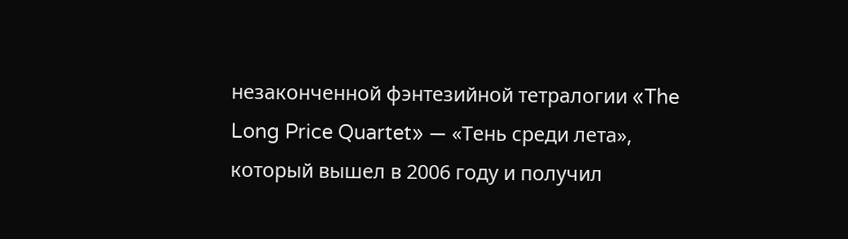незаконченной фэнтезийной тетралогии «The Long Price Quartet» — «Тень среди лета», который вышел в 2006 году и получил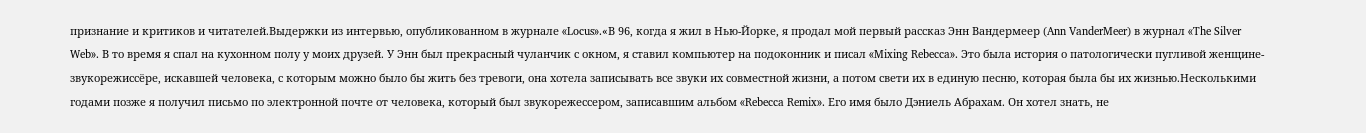признание и критиков и читателей.Выдержки из интервью, опубликованном в журнале «Locus».«В 96, когда я жил в Нью-Йорке, я продал мой первый рассказ Энн Вандермеер (Ann VanderMeer) в журнал «The Silver Web». В то время я спал на кухонном полу у моих друзей. У Энн был прекрасный чуланчик с окном, я ставил компьютер на подоконник и писал «Mixing Rebecca». Это была история о патологически пугливой женщине-звукорежиссёре, искавшей человека, с которым можно было бы жить без тревоги, она хотела записывать все звуки их совместной жизни, а потом свети их в единую песню, которая была бы их жизнью.Несколькими годами позже я получил письмо по электронной почте от человека, который был звукорежессером, записавшим альбом «Rebecca Remix». Его имя было Дэниель Абрахам. Он хотел знать, не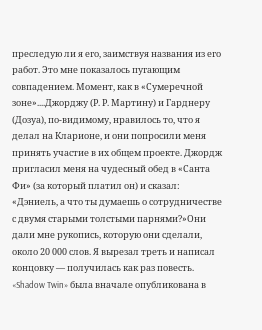преследую ли я его, заимствуя названия из его работ. Это мне показалось пугающим совпадением. Момент, как в «Сумеречной зоне»....Джорджу (Р. Р. Мартину) и Гарднеру (Дозуа), по-видимому, нравилось то, что я делал на Кларионе, и они попросили меня принять участие в их общем проекте. Джордж пригласил меня на чудесный обед в «Санта Фи» (за который платил он) и сказал: «Дэниель, а что ты думаешь о сотрудничестве с двумя старыми толстыми парнями?»Они дали мне рукопись, которую они сделали, около 20 000 слов. Я вырезал треть и написал концовку — получилась как раз повесть. «Shadow Twin» была вначале опубликована в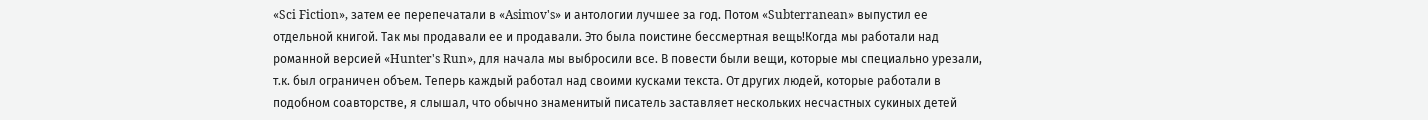«Sci Fiction», затем ее перепечатали в «Asimov's» и антологии лучшее за год. Потом «Subterranean» выпустил ее отдельной книгой. Так мы продавали ее и продавали. Это была поистине бессмертная вещь!Когда мы работали над романной версией «Hunter's Run», для начала мы выбросили все. В повести были вещи, которые мы специально урезали, т.к. был ограничен объем. Теперь каждый работал над своими кусками текста. От других людей, которые работали в подобном соавторстве, я слышал, что обычно знаменитый писатель заставляет нескольких несчастных сукиных детей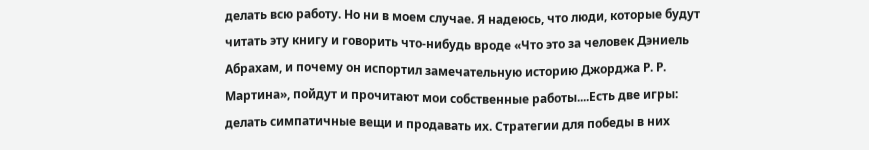делать всю работу. Но ни в моем случае. Я надеюсь, что люди, которые будут читать эту книгу и говорить что-нибудь вроде «Что это за человек Дэниель Абрахам, и почему он испортил замечательную историю Джорджа Р. Р. Мартина», пойдут и прочитают мои собственные работы....Есть две игры: делать симпатичные вещи и продавать их. Стратегии для победы в них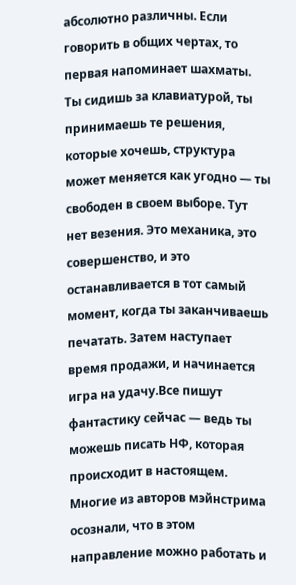абсолютно различны. Если говорить в общих чертах, то первая напоминает шахматы. Ты сидишь за клавиатурой, ты принимаешь те решения, которые хочешь, структура может меняется как угодно — ты свободен в своем выборе. Тут нет везения. Это механика, это совершенство, и это останавливается в тот самый момент, когда ты заканчиваешь печатать. Затем наступает время продажи, и начинается игра на удачу.Все пишут фантастику сейчас — ведь ты можешь писать НФ, которая происходит в настоящем. Многие из авторов мэйнстрима осознали, что в этом направление можно работать и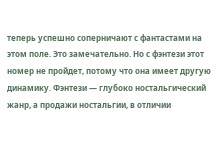теперь успешно соперничают с фантастами на этом поле. Это замечательно. Но с фэнтези этот номер не пройдет, потому что она имеет другую динамику. Фэнтези — глубоко ностальгический жанр, а продажи ностальгии, в отличии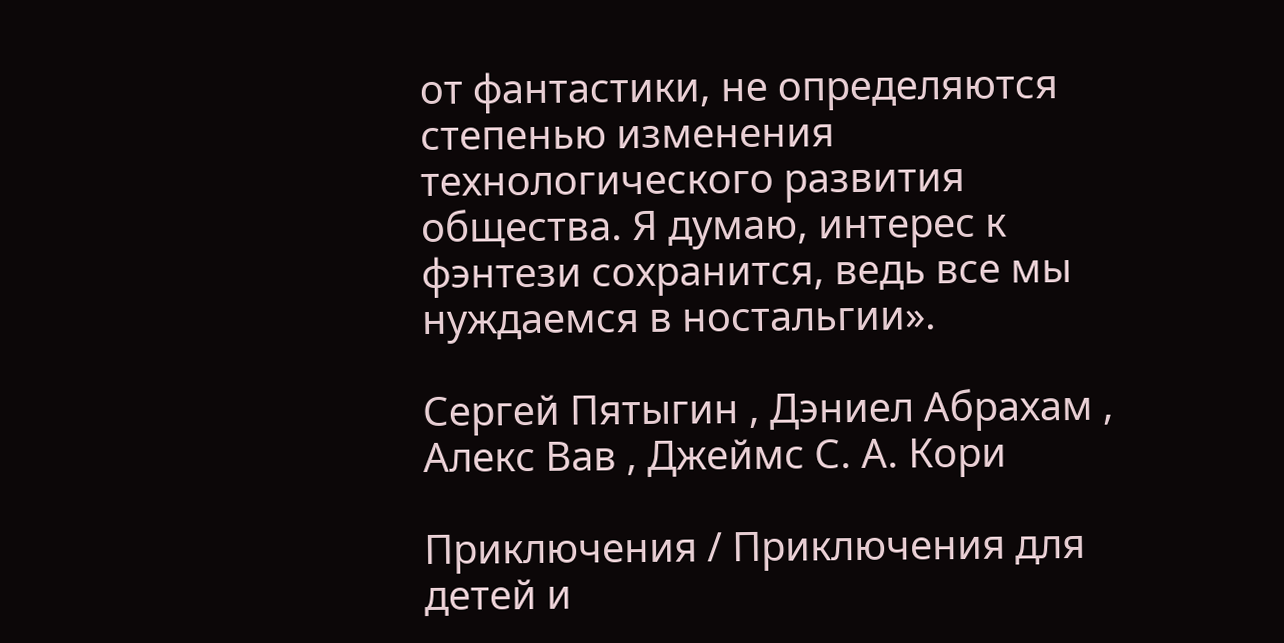от фантастики, не определяются степенью изменения технологического развития общества. Я думаю, интерес к фэнтези сохранится, ведь все мы нуждаемся в ностальгии».

Сергей Пятыгин , Дэниел Абрахам , Алекс Вав , Джеймс С. А. Кори

Приключения / Приключения для детей и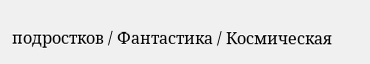подростков / Фантастика / Космическая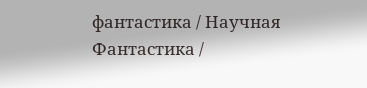фантастика / Научная Фантастика /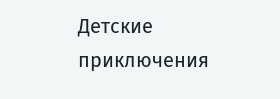Детские приключения